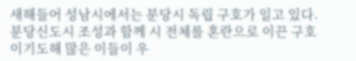새해들어 성남시에서는 분당시 독립 구호가 일고 있다. 분당신도시 조성과 함께 시 전체를 혼란으로 이끈 구호이기도해 많은 이들이 우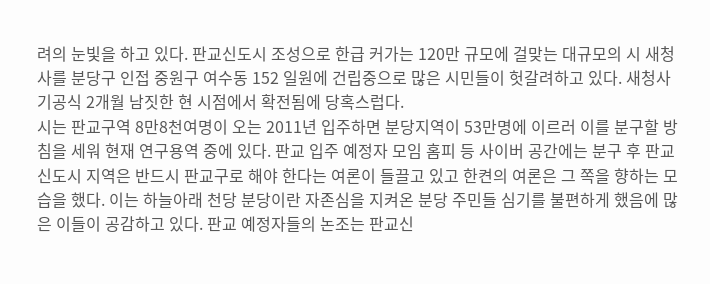려의 눈빛을 하고 있다. 판교신도시 조성으로 한급 커가는 120만 규모에 걸맞는 대규모의 시 새청사를 분당구 인접 중원구 여수동 152 일원에 건립중으로 많은 시민들이 헛갈려하고 있다. 새청사 기공식 2개월 남짓한 현 시점에서 확전됨에 당혹스럽다.
시는 판교구역 8만8천여명이 오는 2011년 입주하면 분당지역이 53만명에 이르러 이를 분구할 방침을 세워 현재 연구용역 중에 있다. 판교 입주 예정자 모임 홈피 등 사이버 공간에는 분구 후 판교신도시 지역은 반드시 판교구로 해야 한다는 여론이 들끌고 있고 한켠의 여론은 그 쪽을 향하는 모습을 했다. 이는 하늘아래 천당 분당이란 자존심을 지켜온 분당 주민들 심기를 불편하게 했음에 많은 이들이 공감하고 있다. 판교 예정자들의 논조는 판교신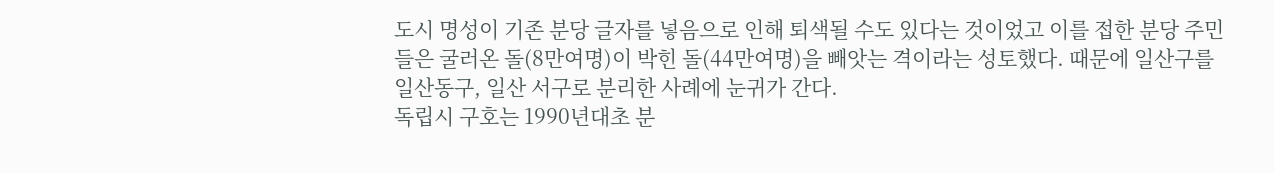도시 명성이 기존 분당 글자를 넣음으로 인해 퇴색될 수도 있다는 것이었고 이를 접한 분당 주민들은 굴러온 돌(8만여명)이 박힌 돌(44만여명)을 빼앗는 격이라는 성토했다. 때문에 일산구를 일산동구, 일산 서구로 분리한 사례에 눈귀가 간다.
독립시 구호는 1990년대초 분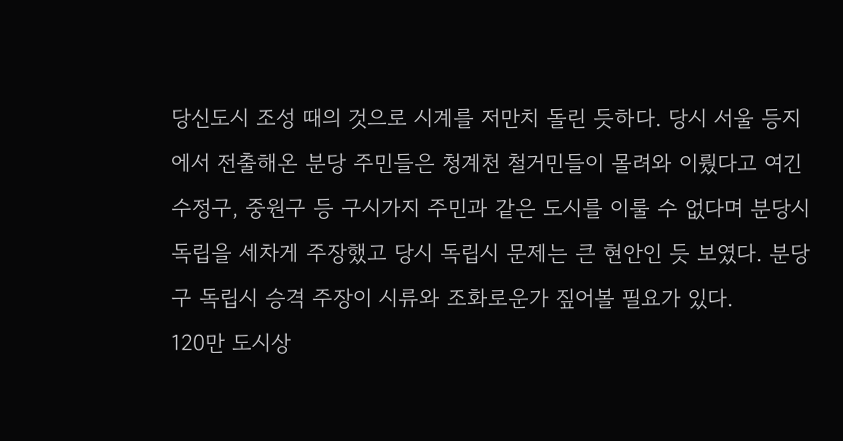당신도시 조성 때의 것으로 시계를 저만치 돌린 듯하다. 당시 서울 등지에서 전출해온 분당 주민들은 청계천 철거민들이 몰려와 이뤘다고 여긴 수정구, 중원구 등 구시가지 주민과 같은 도시를 이룰 수 없다며 분당시 독립을 세차게 주장했고 당시 독립시 문제는 큰 현안인 듯 보였다. 분당구 독립시 승격 주장이 시류와 조화로운가 짚어볼 필요가 있다.
120만 도시상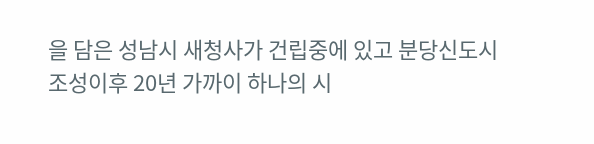을 담은 성남시 새청사가 건립중에 있고 분당신도시 조성이후 20년 가까이 하나의 시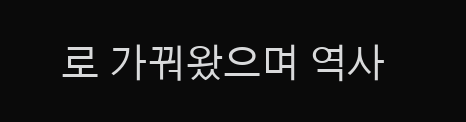로 가꿔왔으며 역사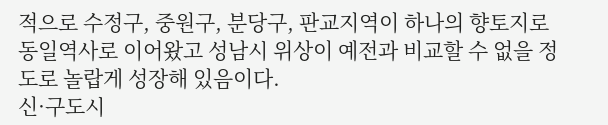적으로 수정구, 중원구, 분당구, 판교지역이 하나의 향토지로 동일역사로 이어왔고 성남시 위상이 예전과 비교할 수 없을 정도로 놀랍게 성장해 있음이다.
신·구도시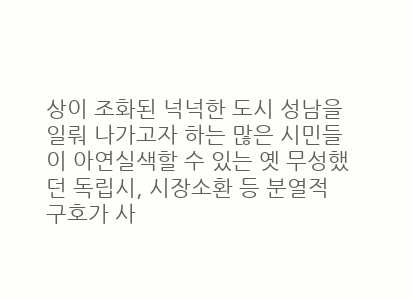상이 조화된 넉넉한 도시 성남을 일뤄 나가고자 하는 많은 시민들이 아연실색할 수 있는 옛 무성했던 독립시, 시장소환 등 분열적 구호가 사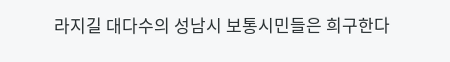라지길 대다수의 성남시 보통시민들은 희구한다